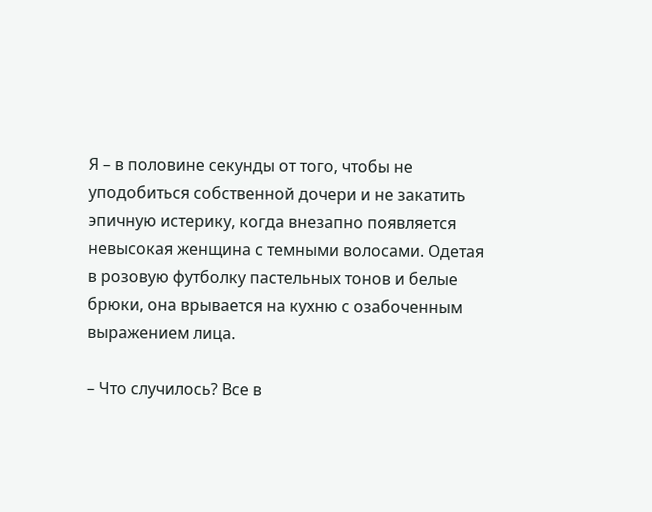Я – в половине секунды от того, чтобы не уподобиться собственной дочери и не закатить эпичную истерику, когда внезапно появляется невысокая женщина с темными волосами. Одетая в розовую футболку пастельных тонов и белые брюки, она врывается на кухню с озабоченным выражением лица.

– Что случилось? Все в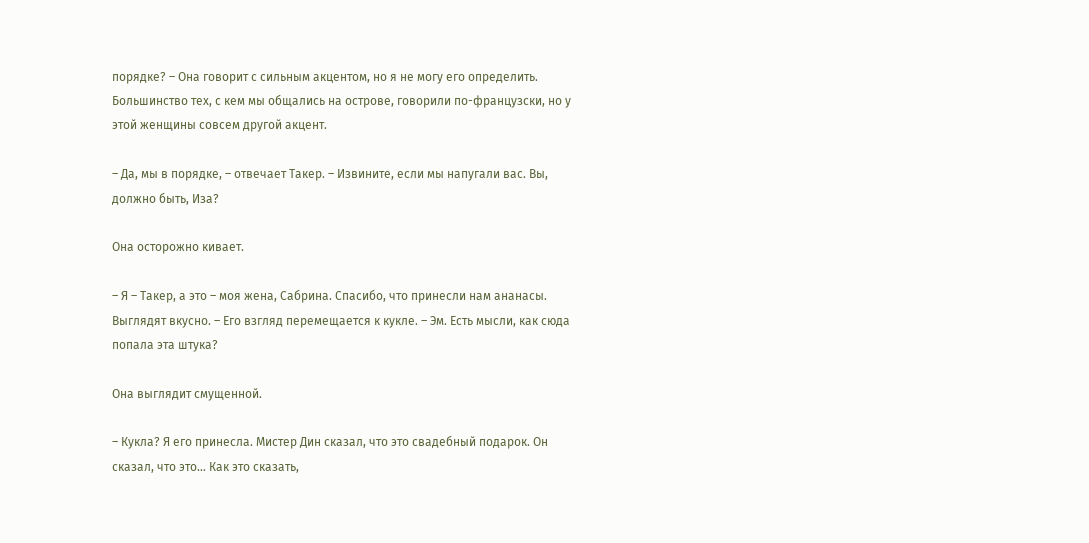порядке? – Она говорит с сильным акцентом, но я не могу его определить. Большинство тех, с кем мы общались на острове, говорили по-французски, но у этой женщины совсем другой акцент.

– Да, мы в порядке, – отвечает Такер. – Извините, если мы напугали вас. Вы, должно быть, Иза?

Она осторожно кивает.

– Я – Такер, а это – моя жена, Сабрина. Спасибо, что принесли нам ананасы. Выглядят вкусно. – Его взгляд перемещается к кукле. – Эм. Есть мысли, как сюда попала эта штука?

Она выглядит смущенной.

– Кукла? Я его принесла. Мистер Дин сказал, что это свадебный подарок. Он сказал, что это… Как это сказать,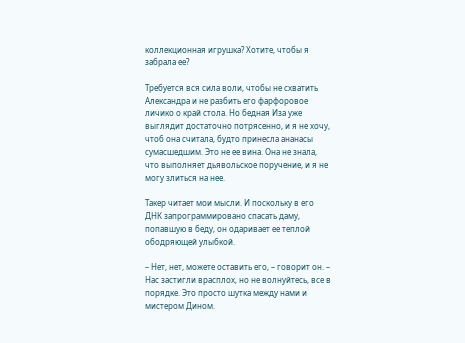коллекционная игрушка? Хотите, чтобы я забрала ее?

Требуется вся сила воли, чтобы не схватить Александра и не разбить его фарфоровое личико о край стола. Но бедная Иза уже выглядит достаточно потрясенно, и я не хочу, чтоб она считала, будто принесла ананасы сумасшедшим. Это не ее вина. Она не знала, что выполняет дьявольское поручение, и я не могу злиться на нее.

Такер читает мои мысли. И поскольку в его ДНК запрограммировано спасать даму, попавшую в беду, он одаривает ее теплой ободряющей улыбкой.

– Нет, нет, можете оставить его, – говорит он. – Нас застигли врасплох, но не волнуйтесь, все в порядке. Это просто шутка между нами и мистером Дином.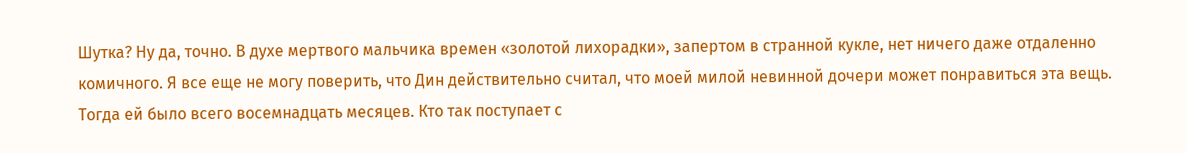Шутка? Ну да, точно. В духе мертвого мальчика времен «золотой лихорадки», запертом в странной кукле, нет ничего даже отдаленно комичного. Я все еще не могу поверить, что Дин действительно считал, что моей милой невинной дочери может понравиться эта вещь. Тогда ей было всего восемнадцать месяцев. Кто так поступает с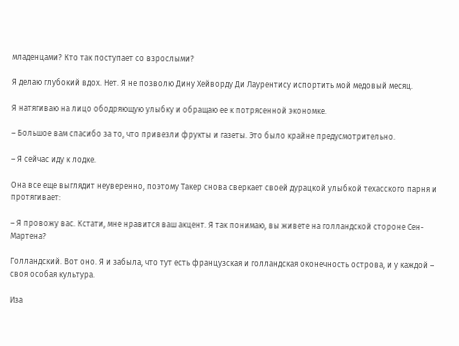младенцами? Кто так поступает со взрослыми?

Я делаю глубокий вдох. Нет. Я не позволю Дину Хейворду Ди Лаурентису испортить мой медовый месяц.

Я натягиваю на лицо ободряющую улыбку и обращаю ее к потрясенной экономке.

– Большое вам спасибо за то, что привезли фрукты и газеты. Это было крайне предусмотрительно.

– Я сейчас иду к лодке.

Она все еще выглядит неуверенно, поэтому Такер снова сверкает своей дурацкой улыбкой техасского парня и протягивает:

– Я провожу вас. Кстати, мне нравится ваш акцент. Я так понимаю, вы живете на голландской стороне Сен-Мартена?

Голландский. Вот оно. Я и забыла, что тут есть французская и голландская оконечность острова, и у каждой – своя особая культура.

Иза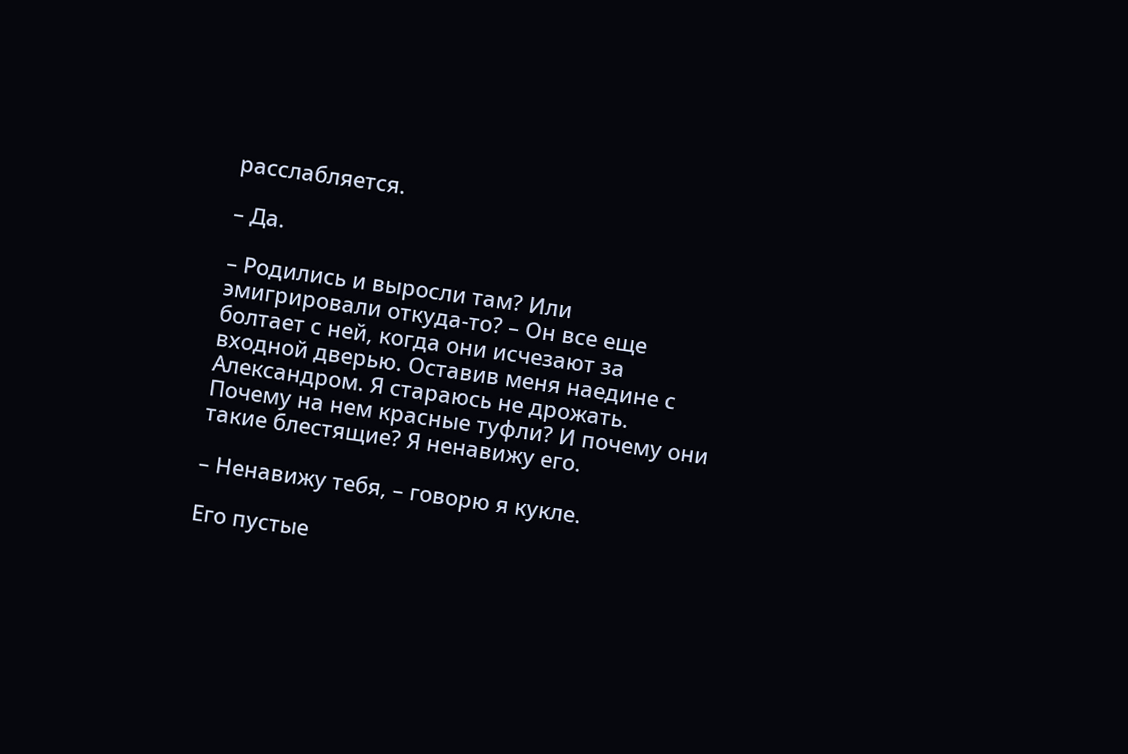расслабляется.

– Да.

– Родились и выросли там? Или эмигрировали откуда-то? – Он все еще болтает с ней, когда они исчезают за входной дверью. Оставив меня наедине с Александром. Я стараюсь не дрожать. Почему на нем красные туфли? И почему они такие блестящие? Я ненавижу его.

– Ненавижу тебя, – говорю я кукле.

Его пустые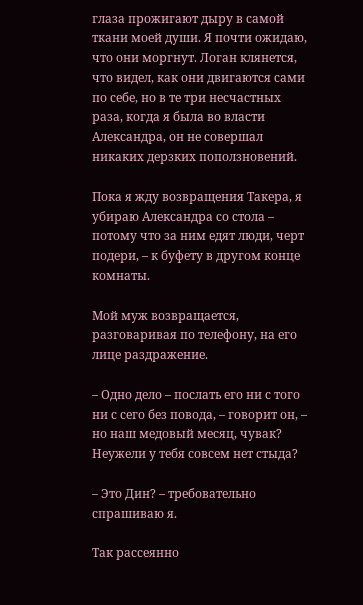глаза прожигают дыру в самой ткани моей души. Я почти ожидаю, что они моргнут. Логан клянется, что видел, как они двигаются сами по себе, но в те три несчастных раза, когда я была во власти Александра, он не совершал никаких дерзких поползновений.

Пока я жду возвращения Такера, я убираю Александра со стола – потому что за ним едят люди, черт подери, – к буфету в другом конце комнаты.

Мой муж возвращается, разговаривая по телефону, на его лице раздражение.

– Одно дело – послать его ни с того ни с сего без повода, – говорит он, – но наш медовый месяц, чувак? Неужели у тебя совсем нет стыда?

– Это Дин? – требовательно спрашиваю я.

Так рассеянно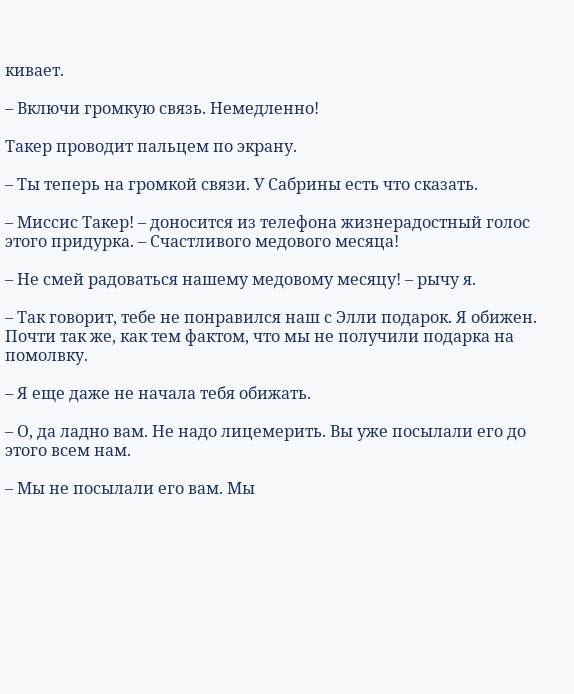кивает.

– Включи громкую связь. Немедленно!

Такер проводит пальцем по экрану.

– Ты теперь на громкой связи. У Сабрины есть что сказать.

– Миссис Такер! – доносится из телефона жизнерадостный голос этого придурка. – Счастливого медового месяца!

– Не смей радоваться нашему медовому месяцу! – рычу я.

– Так говорит, тебе не понравился наш с Элли подарок. Я обижен. Почти так же, как тем фактом, что мы не получили подарка на помолвку.

– Я еще даже не начала тебя обижать.

– О, да ладно вам. Не надо лицемерить. Вы уже посылали его до этого всем нам.

– Мы не посылали его вам. Мы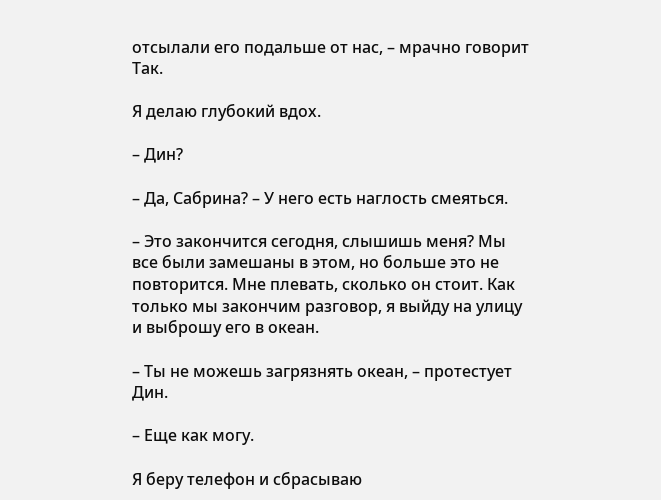отсылали его подальше от нас, – мрачно говорит Так.

Я делаю глубокий вдох.

– Дин?

– Да, Сабрина? – У него есть наглость смеяться.

– Это закончится сегодня, слышишь меня? Мы все были замешаны в этом, но больше это не повторится. Мне плевать, сколько он стоит. Как только мы закончим разговор, я выйду на улицу и выброшу его в океан.

– Ты не можешь загрязнять океан, – протестует Дин.

– Еще как могу.

Я беру телефон и сбрасываю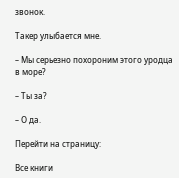звонок.

Такер улыбается мне.

– Мы серьезно похороним этого уродца в море?

– Ты за?

– О да.

Перейти на страницу:

Все книги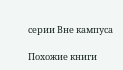серии Вне кампуса

Похожие книги